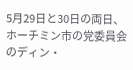5月29日と30日の両日、ホーチミン市の党委員会のディン・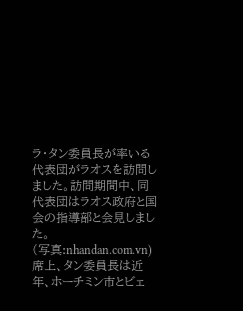ラ・タン委員長が率いる代表団がラオスを訪問しました。訪問期間中、同代表団はラオス政府と国会の指導部と会見しました。
(写真:nhandan.com.vn)
席上、タン委員長は近年、ホーチミン市とビェ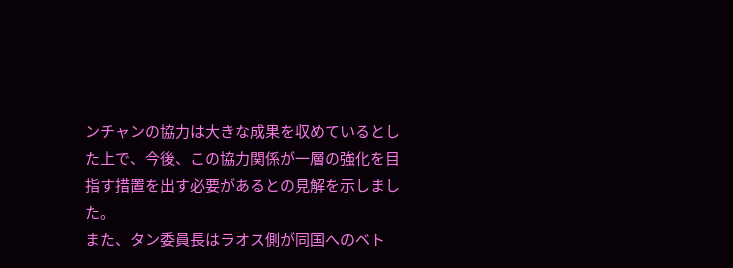ンチャンの協力は大きな成果を収めているとした上で、今後、この協力関係が一層の強化を目指す措置を出す必要があるとの見解を示しました。
また、タン委員長はラオス側が同国へのベト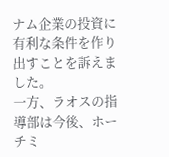ナム企業の投資に有利な条件を作り出すことを訴えました。
一方、ラオスの指導部は今後、ホーチミ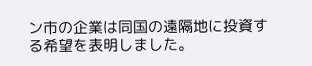ン市の企業は同国の遠隔地に投資する希望を表明しました。